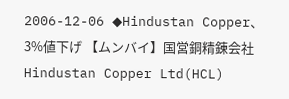2006-12-06 ◆Hindustan Copper、3%値下げ 【ムンバイ】国営銅精錬会社Hindustan Copper Ltd(HCL)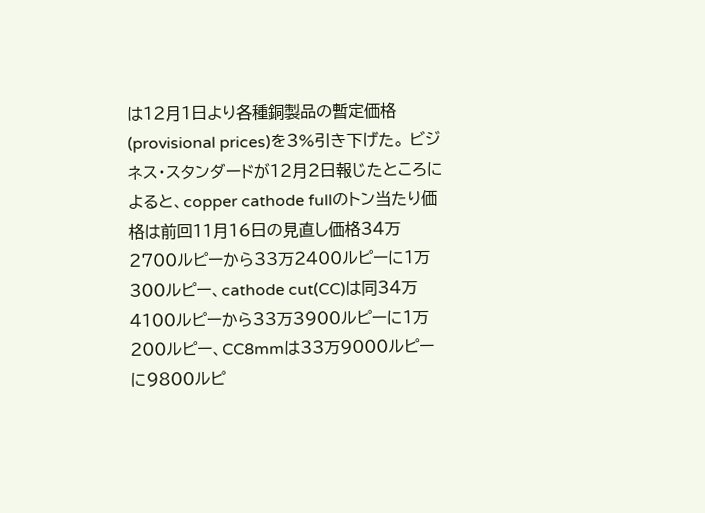は12月1日より各種銅製品の暫定価格(provisional prices)を3%引き下げた。 ビジネス・スタンダードが12月2日報じたところによると、copper cathode fullのトン当たり価格は前回11月16日の見直し価格34万2700ルピーから33万2400ルピーに1万300ルピー、cathode cut(CC)は同34万4100ルピーから33万3900ルピーに1万200ルピー、CC8mmは33万9000ルピーに9800ルピ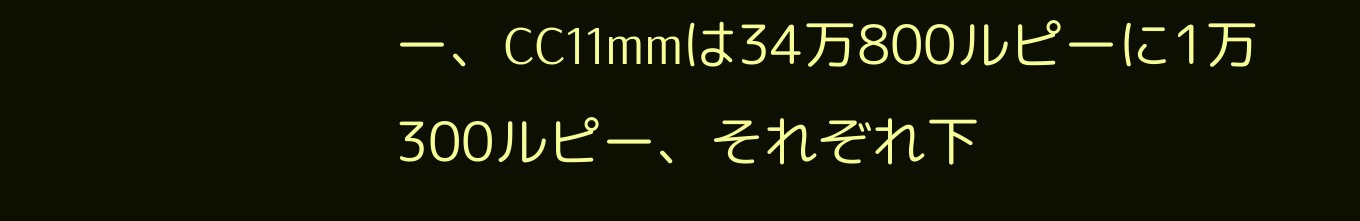ー、CC11mmは34万800ルピーに1万300ルピー、それぞれ下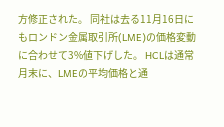方修正された。 同社は去る11月16日にもロンドン金属取引所(LME)の価格変動に合わせて3%値下げした。 HCLは通常月末に、LMEの平均価格と通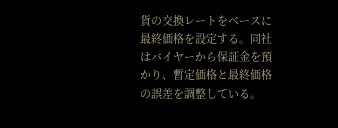貨の交換レートをベースに最終価格を設定する。同社はバイヤーから保証金を預かり、暫定価格と最終価格の誤差を調整している。